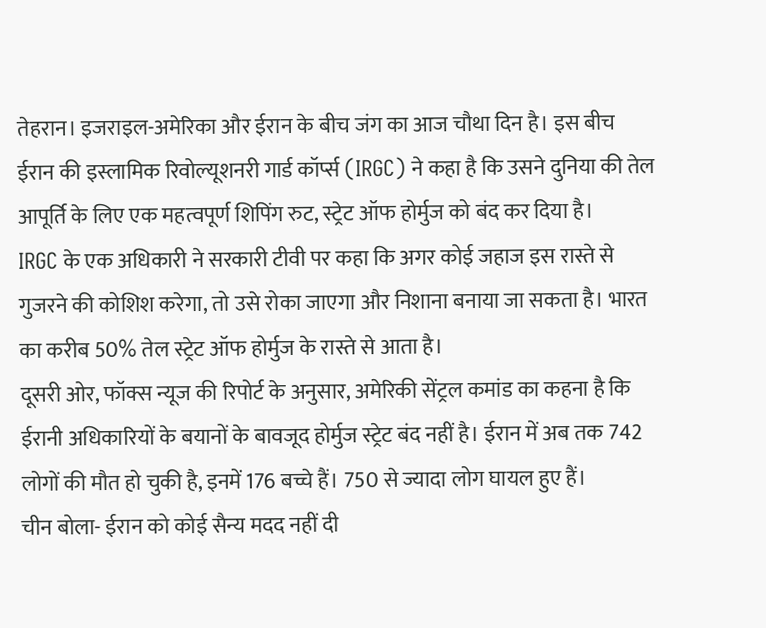तेहरान। इजराइल-अमेरिका और ईरान के बीच जंग का आज चौथा दिन है। इस बीच ईरान की इस्लामिक रिवोल्यूशनरी गार्ड कॉर्प्स (IRGC) ने कहा है कि उसने दुनिया की तेल आपूर्ति के लिए एक महत्वपूर्ण शिपिंग रुट, स्ट्रेट ऑफ होर्मुज को बंद कर दिया है।
IRGC के एक अधिकारी ने सरकारी टीवी पर कहा कि अगर कोई जहाज इस रास्ते से गुजरने की कोशिश करेगा, तो उसे रोका जाएगा और निशाना बनाया जा सकता है। भारत का करीब 50% तेल स्ट्रेट ऑफ होर्मुज के रास्ते से आता है।
दूसरी ओर, फॉक्स न्यूज की रिपोर्ट के अनुसार, अमेरिकी सेंट्रल कमांड का कहना है कि ईरानी अधिकारियों के बयानों के बावजूद होर्मुज स्ट्रेट बंद नहीं है। ईरान में अब तक 742 लोगों की मौत हो चुकी है, इनमें 176 बच्चे हैं। 750 से ज्यादा लोग घायल हुए हैं।
चीन बोला- ईरान को कोई सैन्य मदद नहीं दी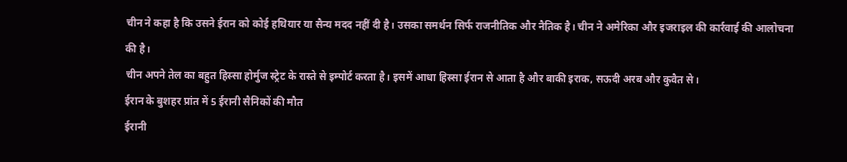चीन ने कहा है कि उसने ईरान को कोई हथियार या सैन्य मदद नहीं दी है। उसका समर्थन सिर्फ राजनीतिक और नैतिक है। चीन ने अमेरिका और इजराइल की कार्रवाई की आलोचना की है।
चीन अपने तेल का बहुत हिस्सा होर्मुज स्ट्रेट के रास्ते से इम्पोर्ट करता है। इसमें आधा हिस्सा ईरान से आता है और बाकी इराक, सऊदी अरब और कुवैत से।
ईरान के बुशहर प्रांत में 5 ईरानी सैनिकों की मौत
ईरानी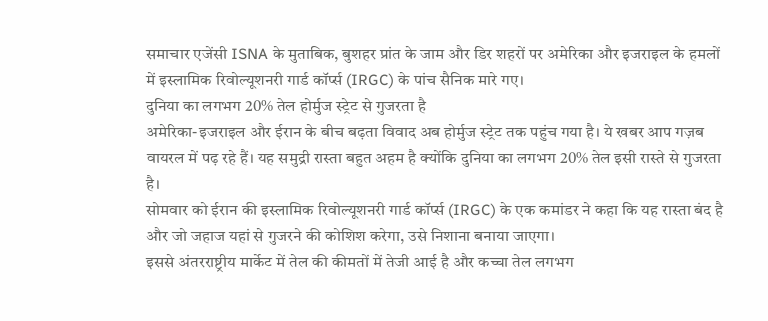समाचार एजेंसी ISNA के मुताबिक, बुशहर प्रांत के जाम और डिर शहरों पर अमेरिका और इजराइल के हमलों में इस्लामिक रिवोल्यूशनरी गार्ड कॉर्प्स (IRGC) के पांच सैनिक मारे गए।
दुनिया का लगभग 20% तेल होर्मुज स्ट्रेट से गुजरता है
अमेरिका-इजराइल और ईरान के बीच बढ़ता विवाद अब होर्मुज स्ट्रेट तक पहुंच गया है। ये खबर आप गज़ब वायरल में पढ़ रहे हैं। यह समुद्री रास्ता बहुत अहम है क्योंकि दुनिया का लगभग 20% तेल इसी रास्ते से गुजरता है।
सोमवार को ईरान की इस्लामिक रिवोल्यूशनरी गार्ड कॉर्प्स (IRGC) के एक कमांडर ने कहा कि यह रास्ता बंद है और जो जहाज यहां से गुजरने की कोशिश करेगा, उसे निशाना बनाया जाएगा।
इससे अंतरराष्ट्रीय मार्केट में तेल की कीमतों में तेजी आई है और कच्चा तेल लगभग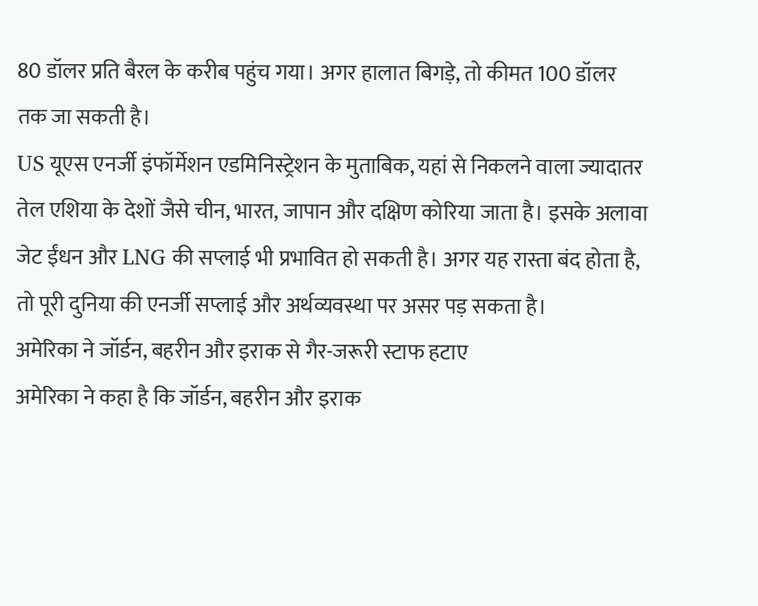80 डॉलर प्रति बैरल के करीब पहुंच गया। अगर हालात बिगड़े, तो कीमत 100 डॉलर तक जा सकती है।
US यूएस एनर्जी इंफॉर्मेशन एडमिनिस्ट्रेशन के मुताबिक, यहां से निकलने वाला ज्यादातर तेल एशिया के देशों जैसे चीन, भारत, जापान और दक्षिण कोरिया जाता है। इसके अलावा जेट ईंधन और LNG की सप्लाई भी प्रभावित हो सकती है। अगर यह रास्ता बंद होता है, तो पूरी दुनिया की एनर्जी सप्लाई और अर्थव्यवस्था पर असर पड़ सकता है।
अमेरिका ने जॉर्डन, बहरीन और इराक से गैर-जरूरी स्टाफ हटाए
अमेरिका ने कहा है कि जॉर्डन, बहरीन और इराक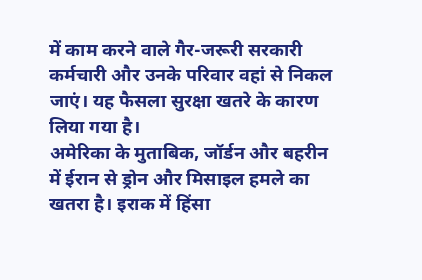में काम करने वाले गैर-जरूरी सरकारी कर्मचारी और उनके परिवार वहां से निकल जाएं। यह फैसला सुरक्षा खतरे के कारण लिया गया है।
अमेरिका के मुताबिक, जॉर्डन और बहरीन में ईरान से ड्रोन और मिसाइल हमले का खतरा है। इराक में हिंसा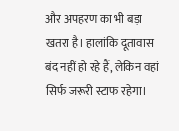और अपहरण का भी बड़ा खतरा है। हालांकि दूतावास बंद नहीं हो रहे हैं, लेकिन वहां सिर्फ जरूरी स्टाफ रहेगा।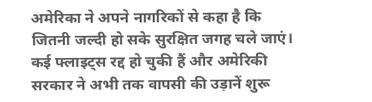अमेरिका ने अपने नागरिकों से कहा है कि जितनी जल्दी हो सके सुरक्षित जगह चले जाएं। कई फ्लाइट्स रद्द हो चुकी हैं और अमेरिकी सरकार ने अभी तक वापसी की उड़ानें शुरू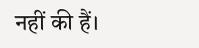नहीं की हैं।